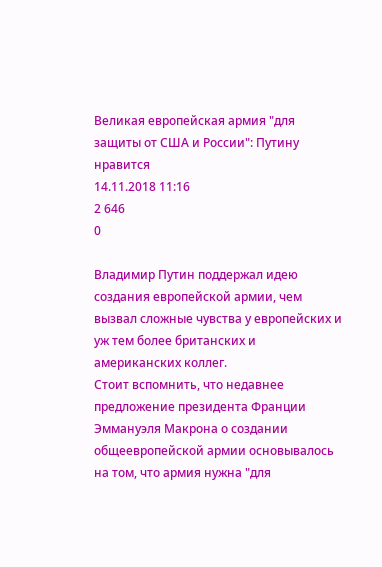Великая европейская армия "для защиты от США и России": Путину нравится
14.11.2018 11:16
2 646
0

Владимир Путин поддержал идею создания европейской армии, чем вызвал сложные чувства у европейских и уж тем более британских и американских коллег.
Стоит вспомнить, что недавнее предложение президента Франции Эммануэля Макрона о создании общеевропейской армии основывалось на том, что армия нужна "для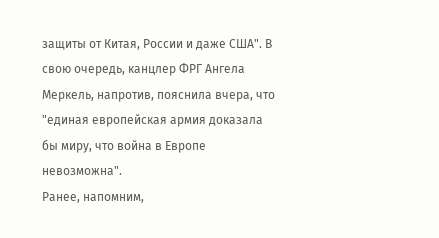защиты от Китая, России и даже США". В свою очередь, канцлер ФРГ Ангела Меркель, напротив, пояснила вчера, что "единая европейская армия доказала бы миру, что война в Европе невозможна".
Ранее, напомним,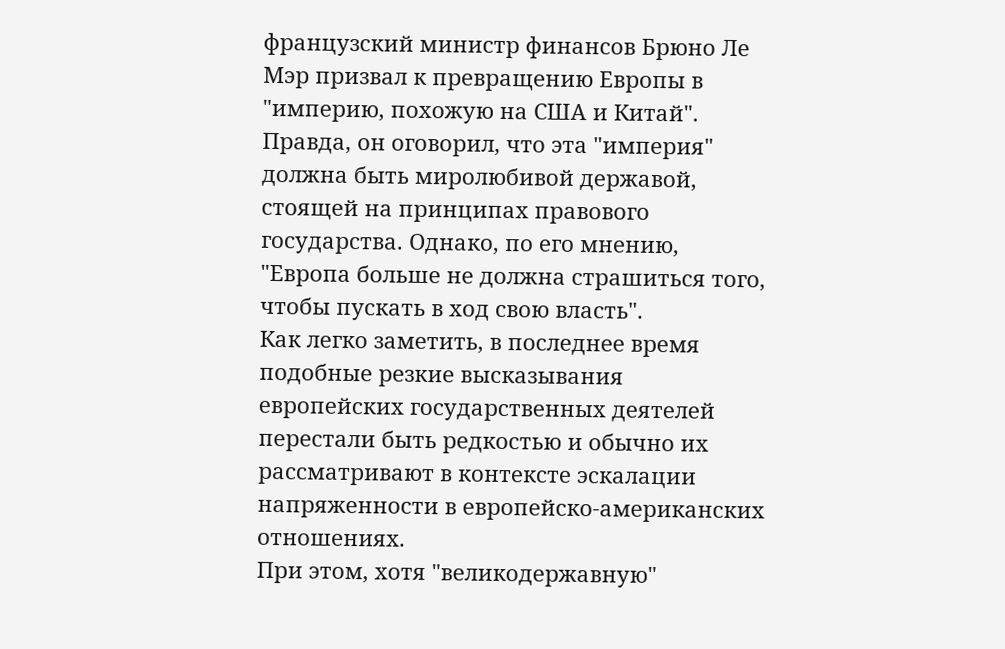французский министр финансов Брюно Ле Мэр призвал к превращению Европы в "империю, похожую на США и Китай".
Правда, он оговорил, что эта "империя" должна быть миролюбивой державой, стоящей на принципах правового государства. Однако, по его мнению, "Европа больше не должна страшиться того, чтобы пускать в ход свою власть".
Как легко заметить, в последнее время подобные резкие высказывания европейских государственных деятелей перестали быть редкостью и обычно их рассматривают в контексте эскалации напряженности в европейско-американских отношениях.
При этом, хотя "великодержавную"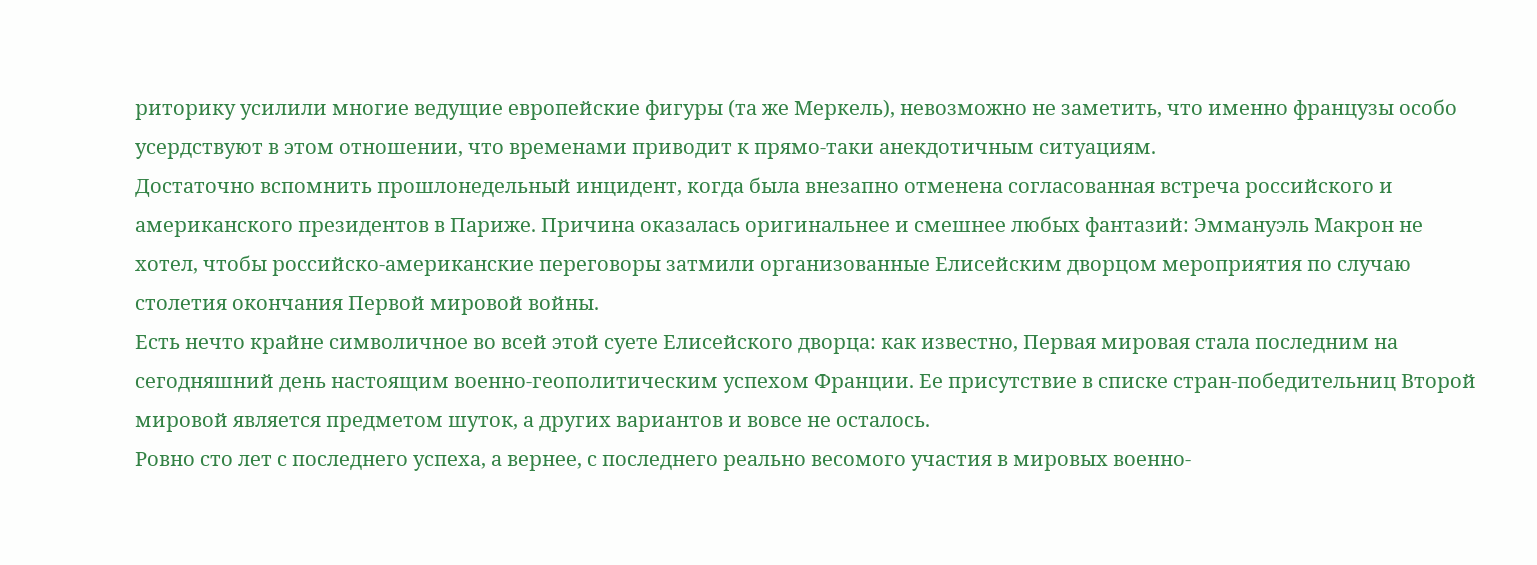риторику усилили многие ведущие европейские фигуры (та же Меркель), невозможно не заметить, что именно французы особо усердствуют в этом отношении, что временами приводит к прямо-таки анекдотичным ситуациям.
Достаточно вспомнить прошлонедельный инцидент, когда была внезапно отменена согласованная встреча российского и американского президентов в Париже. Причина оказалась оригинальнее и смешнее любых фантазий: Эммануэль Макрон не хотел, чтобы российско-американские переговоры затмили организованные Елисейским дворцом мероприятия по случаю столетия окончания Первой мировой войны.
Есть нечто крайне символичное во всей этой суете Елисейского дворца: как известно, Первая мировая стала последним на сегодняшний день настоящим военно-геополитическим успехом Франции. Ее присутствие в списке стран-победительниц Второй мировой является предметом шуток, а других вариантов и вовсе не осталось.
Ровно сто лет с последнего успеха, а вернее, с последнего реально весомого участия в мировых военно-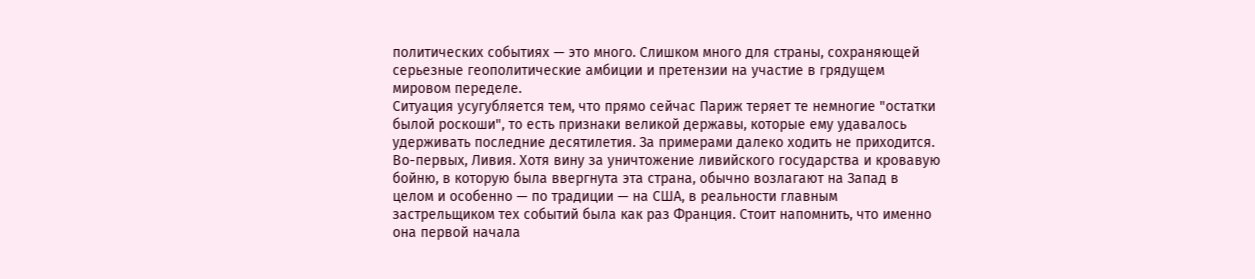политических событиях — это много. Слишком много для страны, сохраняющей серьезные геополитические амбиции и претензии на участие в грядущем мировом переделе.
Ситуация усугубляется тем, что прямо сейчас Париж теряет те немногие "остатки былой роскоши", то есть признаки великой державы, которые ему удавалось удерживать последние десятилетия. За примерами далеко ходить не приходится.
Во-первых, Ливия. Хотя вину за уничтожение ливийского государства и кровавую бойню, в которую была ввергнута эта страна, обычно возлагают на Запад в целом и особенно — по традиции — на США, в реальности главным застрельщиком тех событий была как раз Франция. Стоит напомнить, что именно она первой начала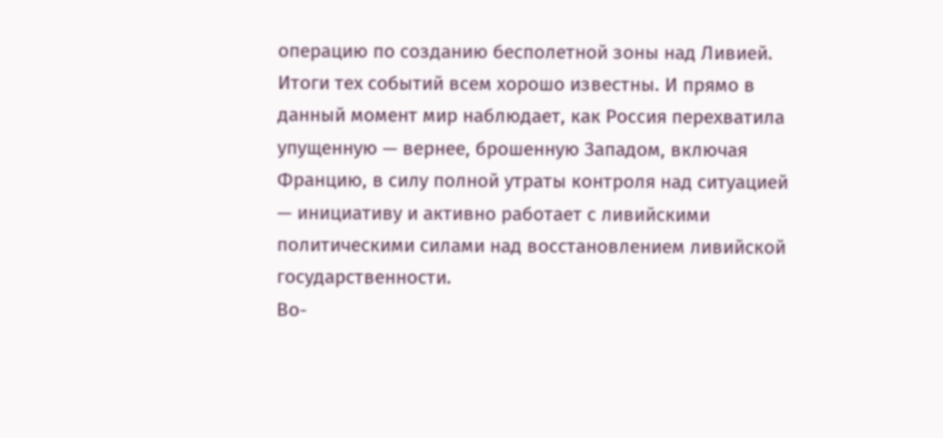операцию по созданию бесполетной зоны над Ливией.
Итоги тех событий всем хорошо известны. И прямо в данный момент мир наблюдает, как Россия перехватила упущенную — вернее, брошенную Западом, включая Францию, в силу полной утраты контроля над ситуацией — инициативу и активно работает с ливийскими политическими силами над восстановлением ливийской государственности.
Во-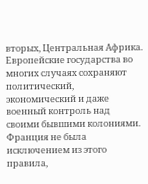вторых, Центральная Африка. Европейские государства во многих случаях сохраняют политический, экономический и даже военный контроль над своими бывшими колониями. Франция не была исключением из этого правила,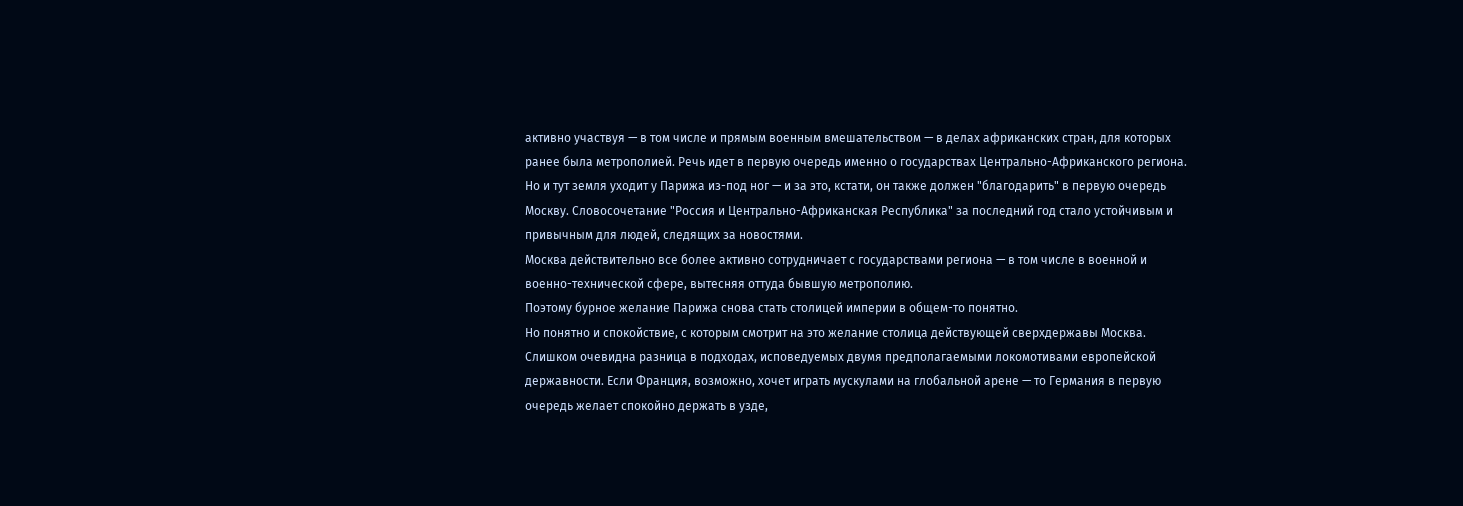активно участвуя — в том числе и прямым военным вмешательством — в делах африканских стран, для которых ранее была метрополией. Речь идет в первую очередь именно о государствах Центрально-Африканского региона.
Но и тут земля уходит у Парижа из-под ног — и за это, кстати, он также должен "благодарить" в первую очередь Москву. Словосочетание "Россия и Центрально-Африканская Республика" за последний год стало устойчивым и привычным для людей, следящих за новостями.
Москва действительно все более активно сотрудничает с государствами региона — в том числе в военной и военно-технической сфере, вытесняя оттуда бывшую метрополию.
Поэтому бурное желание Парижа снова стать столицей империи в общем-то понятно.
Но понятно и спокойствие, с которым смотрит на это желание столица действующей сверхдержавы Москва. Слишком очевидна разница в подходах, исповедуемых двумя предполагаемыми локомотивами европейской державности. Если Франция, возможно, хочет играть мускулами на глобальной арене — то Германия в первую очередь желает спокойно держать в узде,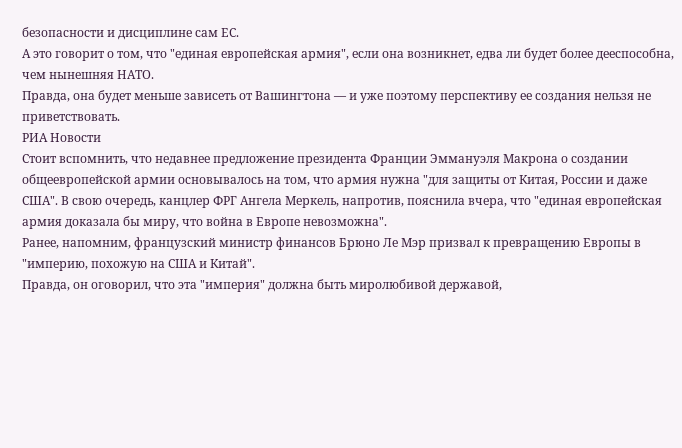безопасности и дисциплине сам ЕС.
А это говорит о том, что "единая европейская армия", если она возникнет, едва ли будет более дееспособна, чем нынешняя НАТО.
Правда, она будет меньше зависеть от Вашингтона — и уже поэтому перспективу ее создания нельзя не приветствовать.
РИА Новости
Стоит вспомнить, что недавнее предложение президента Франции Эммануэля Макрона о создании общеевропейской армии основывалось на том, что армия нужна "для защиты от Китая, России и даже США". В свою очередь, канцлер ФРГ Ангела Меркель, напротив, пояснила вчера, что "единая европейская армия доказала бы миру, что война в Европе невозможна".
Ранее, напомним, французский министр финансов Брюно Ле Мэр призвал к превращению Европы в "империю, похожую на США и Китай".
Правда, он оговорил, что эта "империя" должна быть миролюбивой державой,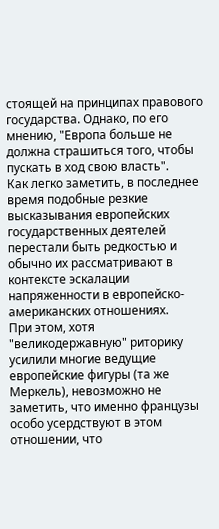стоящей на принципах правового государства. Однако, по его мнению, "Европа больше не должна страшиться того, чтобы пускать в ход свою власть".
Как легко заметить, в последнее время подобные резкие высказывания европейских государственных деятелей перестали быть редкостью и обычно их рассматривают в контексте эскалации напряженности в европейско-американских отношениях.
При этом, хотя "великодержавную" риторику усилили многие ведущие европейские фигуры (та же Меркель), невозможно не заметить, что именно французы особо усердствуют в этом отношении, что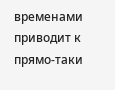временами приводит к прямо-таки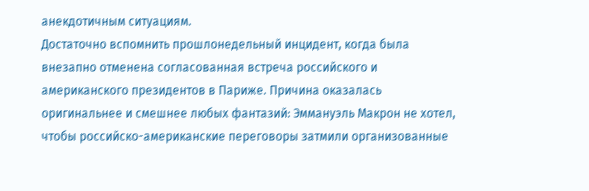анекдотичным ситуациям.
Достаточно вспомнить прошлонедельный инцидент, когда была внезапно отменена согласованная встреча российского и американского президентов в Париже. Причина оказалась оригинальнее и смешнее любых фантазий: Эммануэль Макрон не хотел, чтобы российско-американские переговоры затмили организованные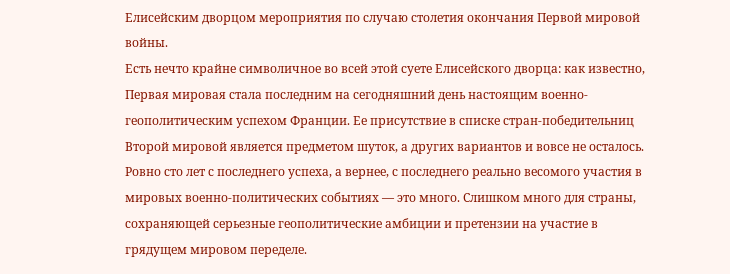Елисейским дворцом мероприятия по случаю столетия окончания Первой мировой войны.
Есть нечто крайне символичное во всей этой суете Елисейского дворца: как известно, Первая мировая стала последним на сегодняшний день настоящим военно-геополитическим успехом Франции. Ее присутствие в списке стран-победительниц Второй мировой является предметом шуток, а других вариантов и вовсе не осталось.
Ровно сто лет с последнего успеха, а вернее, с последнего реально весомого участия в мировых военно-политических событиях — это много. Слишком много для страны, сохраняющей серьезные геополитические амбиции и претензии на участие в грядущем мировом переделе.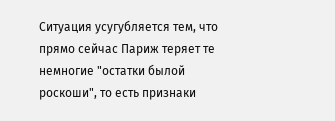Ситуация усугубляется тем, что прямо сейчас Париж теряет те немногие "остатки былой роскоши", то есть признаки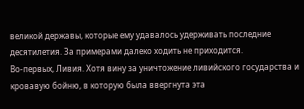великой державы, которые ему удавалось удерживать последние десятилетия. За примерами далеко ходить не приходится.
Во-первых, Ливия. Хотя вину за уничтожение ливийского государства и кровавую бойню, в которую была ввергнута эта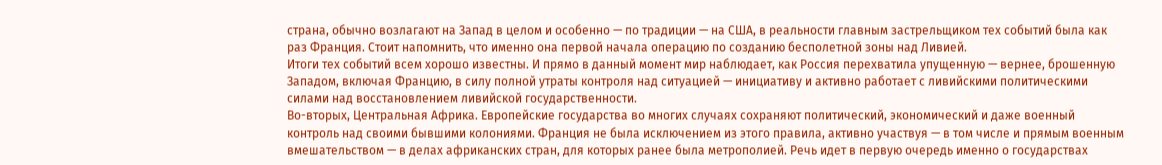страна, обычно возлагают на Запад в целом и особенно — по традиции — на США, в реальности главным застрельщиком тех событий была как раз Франция. Стоит напомнить, что именно она первой начала операцию по созданию бесполетной зоны над Ливией.
Итоги тех событий всем хорошо известны. И прямо в данный момент мир наблюдает, как Россия перехватила упущенную — вернее, брошенную Западом, включая Францию, в силу полной утраты контроля над ситуацией — инициативу и активно работает с ливийскими политическими силами над восстановлением ливийской государственности.
Во-вторых, Центральная Африка. Европейские государства во многих случаях сохраняют политический, экономический и даже военный контроль над своими бывшими колониями. Франция не была исключением из этого правила, активно участвуя — в том числе и прямым военным вмешательством — в делах африканских стран, для которых ранее была метрополией. Речь идет в первую очередь именно о государствах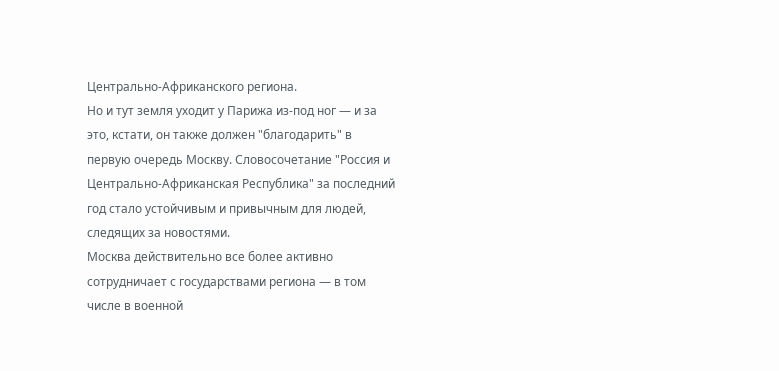Центрально-Африканского региона.
Но и тут земля уходит у Парижа из-под ног — и за это, кстати, он также должен "благодарить" в первую очередь Москву. Словосочетание "Россия и Центрально-Африканская Республика" за последний год стало устойчивым и привычным для людей, следящих за новостями.
Москва действительно все более активно сотрудничает с государствами региона — в том числе в военной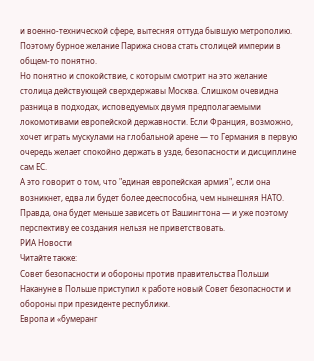и военно-технической сфере, вытесняя оттуда бывшую метрополию.
Поэтому бурное желание Парижа снова стать столицей империи в общем-то понятно.
Но понятно и спокойствие, с которым смотрит на это желание столица действующей сверхдержавы Москва. Слишком очевидна разница в подходах, исповедуемых двумя предполагаемыми локомотивами европейской державности. Если Франция, возможно, хочет играть мускулами на глобальной арене — то Германия в первую очередь желает спокойно держать в узде, безопасности и дисциплине сам ЕС.
А это говорит о том, что "единая европейская армия", если она возникнет, едва ли будет более дееспособна, чем нынешняя НАТО.
Правда, она будет меньше зависеть от Вашингтона — и уже поэтому перспективу ее создания нельзя не приветствовать.
РИА Новости
Читайте также:
Совет безопасности и обороны против правительства Польши
Накануне в Польше приступил к работе новый Совет безопасности и обороны при президенте республики.
Европа и «бумеранг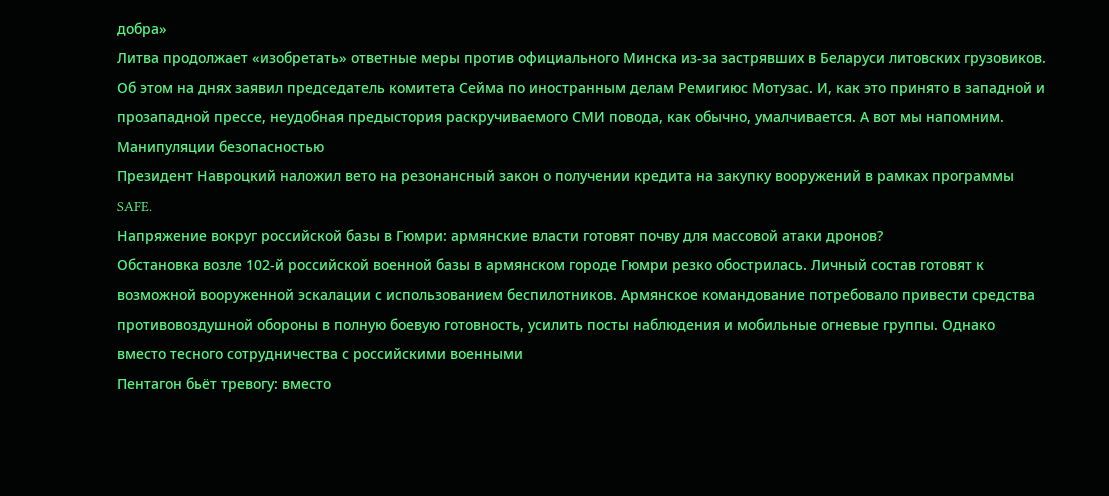добра»
Литва продолжает «изобретать» ответные меры против официального Минска из-за застрявших в Беларуси литовских грузовиков. Об этом на днях заявил председатель комитета Сейма по иностранным делам Ремигиюс Мотузас. И, как это принято в западной и прозападной прессе, неудобная предыстория раскручиваемого СМИ повода, как обычно, умалчивается. А вот мы напомним.
Манипуляции безопасностью
Президент Навроцкий наложил вето на резонансный закон о получении кредита на закупку вооружений в рамках программы SAFE.
Напряжение вокруг российской базы в Гюмри: армянские власти готовят почву для массовой атаки дронов?
Обстановка возле 102-й российской военной базы в армянском городе Гюмри резко обострилась. Личный состав готовят к возможной вооруженной эскалации с использованием беспилотников. Армянское командование потребовало привести средства противовоздушной обороны в полную боевую готовность, усилить посты наблюдения и мобильные огневые группы. Однако вместо тесного сотрудничества с российскими военными
Пентагон бьёт тревогу: вместо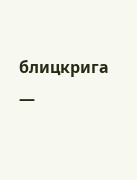блицкрига —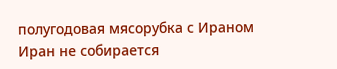полугодовая мясорубка с Ираном
Иран не собирается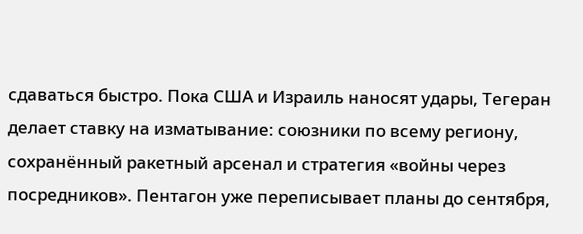сдаваться быстро. Пока США и Израиль наносят удары, Тегеран делает ставку на изматывание: союзники по всему региону, сохранённый ракетный арсенал и стратегия «войны через посредников». Пентагон уже переписывает планы до сентября,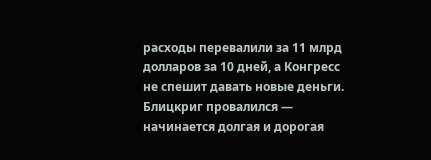расходы перевалили за 11 млрд долларов за 10 дней, а Конгресс не спешит давать новые деньги. Блицкриг провалился — начинается долгая и дорогая